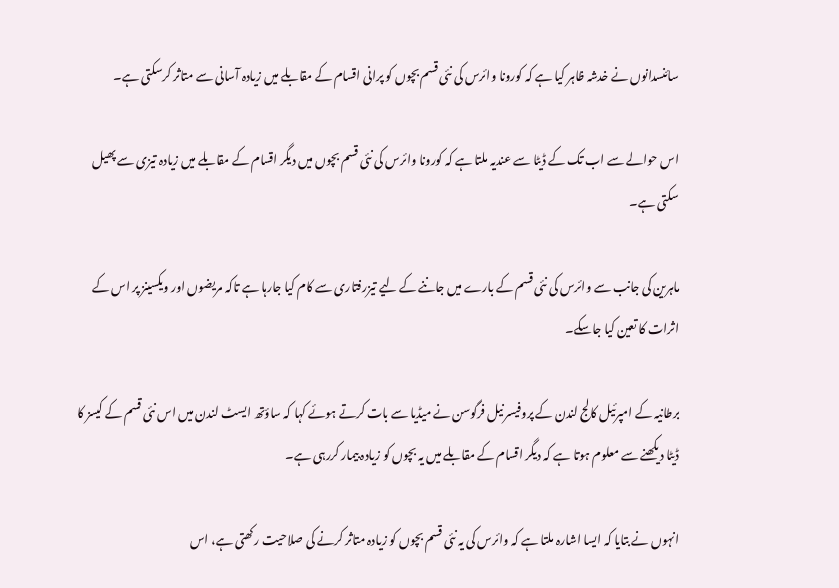سائنسدانوں نے خدشہ ظاہر کیا ہے کہ کورونا وائرس کی نئی قسم بچوں کو پرانی اقسام کے مقابلے میں زیادہ آسانی سے متاثر کرسکتی ہے۔

اس حوالے سے اب تک کے ڈیٹا سے عندیہ ملتا ہے کہ کورونا وائرس کی نئی قسم بچوں میں دیگر اقسام کے مقابلے میں زیادہ تیزی سے پھیل سکتی ہے۔

ماہرین کی جانب سے وائرس کی نئی قسم کے بارے میں جاننے کے لیے تیزرفتاری سے کام کیا جارہا ہے تاکہ مریضوں اور ویکسینز پر اس کے اثرات کا تعین کیا جاسکے۔

برطانیہ کے امپرئیل کالج لندن کے پروفیسر نیل فرگوسن نے میڈیا سے بات کرتے ہوئے کہا کہ ساؤتھ ایسٹ لندن میں اس نئی قسم کے کیسز کا ڈیٹا دیکھنے سے معلوم ہوتا ہے کہ دیگر اقسام کے مقابلے میں یہ بچوں کو زیادہ بیمار کررہی ہے۔

انہوں نے بتایا کہ ایسا اشارہ ملتا ہے کہ وائرس کی یہ نئی قسم بچوں کو زیادہ متاثر کرنے کی صلاحیت رکھتی ہے، اس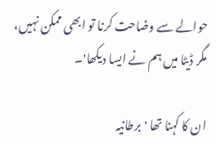حوالے سے وضاحت کرنا تو ابھی ممکن نہیں، مگر ڈیٹا میں ہم نے ایسا دیکھا'۔

ان کا کہنا تھا 'برطانیہ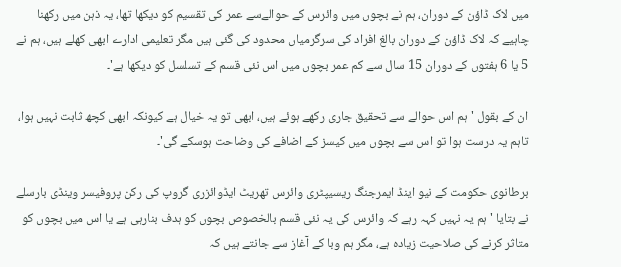میں لاک ڈاؤن کے دوران، ہم نے بچوں میں وائرس کے حوالےسے عمر کی تقسیم کو دیکھا تھا، یہ ذہن میں رکھنا چاہیے کہ لاک ڈاؤن کے دوران بالغ افراد کی سرگرمیاں محدود کی گئی ہیں مگر تعلیمی ادارے ابھی کھلے ہیں، ہم نے 5 یا 6 ہفتوں کے دوران 15 سال سے کم عمر بچوں میں اس نئی قسم کے تسلسل کو دیکھا ہے'۔

ان کے بقول 'ہم اس حوالے سے تحقیق جاری رکھے ہوئے ہیں، ابھی تو یہ خیال ہے کیونکہ ابھی کچھ ثابت نہیں ہوا، تاہم یہ درست ہوا تو اس سے بچوں میں کیسز کے اضافے کی وضاحت ہوسکے گی'۔

برطانوی حکومت کے نیو اینڈ ایمرجنگ ریسیپٹری وائرس تھریٹ ایڈوائزری گروپ کی رکن پروفیسر وینڈی بارسلے نے بتایا 'ہم یہ نہیں کہہ رہے کہ وائرس کی یہ نئی قسم بالخصوص بچوں کو ہدف بنارہی ہے یا اس میں بچوں کو متاثر کرنے کی صلاحیت زیادہ ہے، مگر ہم وبا کے آغاز سے جانتے ہیں کہ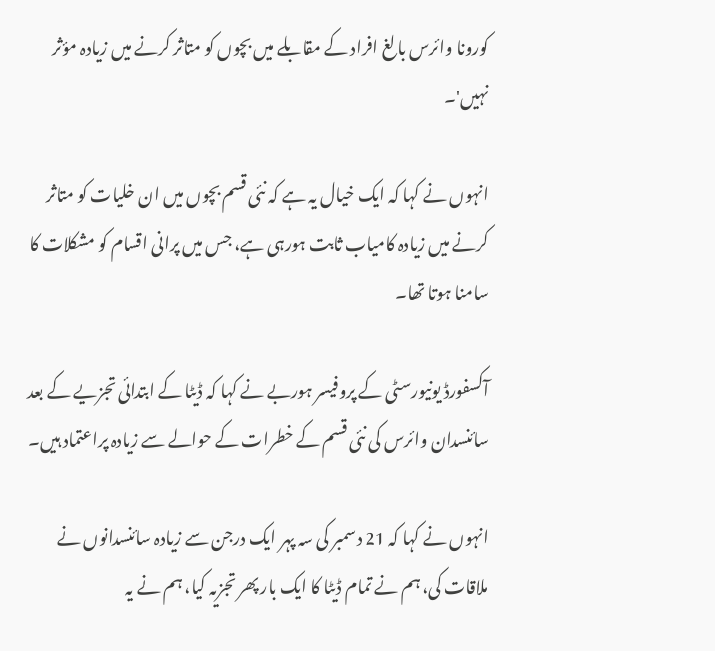کورونا وائرس بالغ افراد کے مقابلے میں بچوں کو متاثر کرنے میں زیادہ مؤثر نہیں'۔

انہوں نے کہا کہ ایک خیال یہ ہے کہ نئی قسم بچوں میں ان خلیات کو متاثر کرنے میں زیادہ کامیاب ثابت ہورہی ہے، جس میں پرانی اقسام کو مشکلات کا سامنا ہوتا تھا۔

آکسفورڈ یونیورسٹی کے پروفیسر ہوربے نے کہا کہ ڈیٹا کے ابتدائی تجزیے کے بعد سائنسدان وائرس کی نئی قسم کے خطرات کے حوالے سے زیادہ پراعتماد ہیں۔

انہوں نے کہا کہ 21 دسمبر کی سہ پہر ایک درجن سے زیادہ سائنسدانوں نے ملاقات کی، ہم نے تمام ڈیٹا کا ایک بار پھر تجزیہ کیا، ہم نے یہ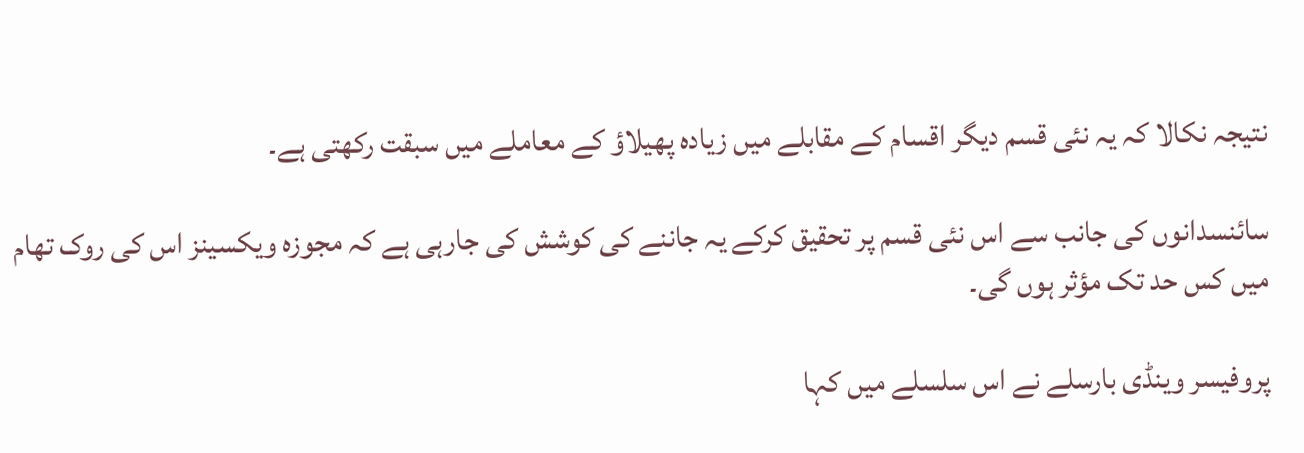نتیجہ نکالا کہ یہ نئی قسم دیگر اقسام کے مقابلے میں زیادہ پھیلاؤ کے معاملے میں سبقت رکھتی ہے۔

سائنسدانوں کی جانب سے اس نئی قسم پر تحقیق کرکے یہ جاننے کی کوشش کی جارہی ہے کہ مجوزہ ویکسینز اس کی روک تھام میں کس حد تک مؤثر ہوں گی۔

پروفیسر وینڈی بارسلے نے اس سلسلے میں کہا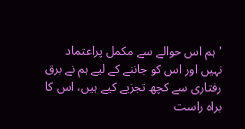'ہم اس حوالے سے مکمل پراعتماد نہیں اور اس کو جاننے کے لیے ہم نے برق رفتاری سے کچھ تجزیے کیے ہیں، اس کا براہ راست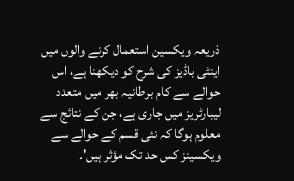ذریعہ ویکسین استعمال کرنے والوں میں اینٹی باڈیز کی شرح کو دیکھنا ہے، اس حوالے سے کام برطانیہ بھر میں متعدد لیبارٹریز میں جاری ہے، جن کے نتائج سے معلوم ہوگا کہ نئی قسم کے حوالے سے ویکسینز کس حد تک مؤثر ہیں'۔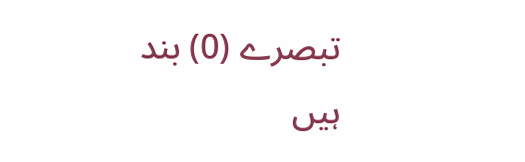تبصرے (0) بند ہیں